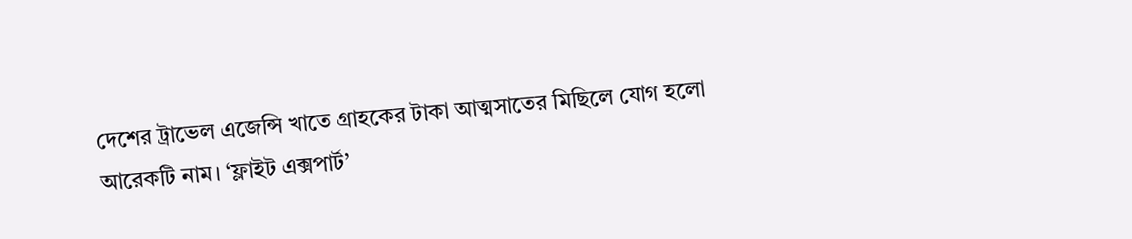দেশের ট্রাভেল এজেন্সি খাতে গ্রাহকের টাকা আত্মসাতের মিছিলে যোগ হলো আরেকটি নাম। ‘ফ্লাইট এক্সপার্ট’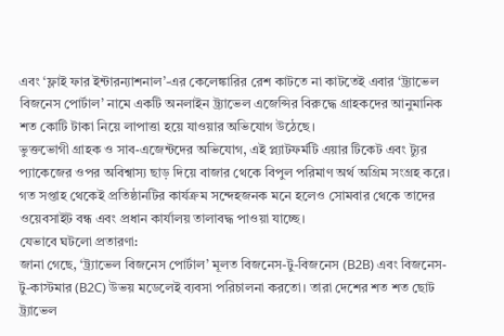এবং ‘ফ্লাই ফার ইন্টারন্যাশনাল’-এর কেলেঙ্কারির রেশ কাটতে না কাটতেই এবার ‘ট্র্যাভেল বিজনেস পোর্টাল’ নামে একটি অনলাইন ট্র্যাভেল এজেন্সির বিরুদ্ধে গ্রাহকদের আনুমানিক শত কোটি টাকা নিয়ে লাপাত্তা হয়ে যাওয়ার অভিযোগ উঠেছে।
ভুক্তভোগী গ্রাহক ও সাব-এজেন্টদের অভিযোগ, এই প্ল্যাটফর্মটি এয়ার টিকেট এবং ট্যুর প্যাকেজের ওপর অবিশ্বাস্য ছাড় দিয়ে বাজার থেকে বিপুল পরিমাণ অর্থ অগ্রিম সংগ্রহ করে। গত সপ্তাহ থেকেই প্রতিষ্ঠানটির কার্যক্রম সন্দেহজনক মনে হলেও সোমবার থেকে তাদের ওয়েবসাইট বন্ধ এবং প্রধান কার্যালয় তালাবদ্ধ পাওয়া যাচ্ছে।
যেভাবে ঘটলো প্রতারণা:
জানা গেছে, ‘ট্র্যাভেল বিজনেস পোর্টাল’ মূলত বিজনেস-টু-বিজনেস (B2B) এবং বিজনেস-টু-কাস্টমার (B2C) উভয় মডেলেই ব্যবসা পরিচালনা করতো। তারা দেশের শত শত ছোট ট্র্যাভেল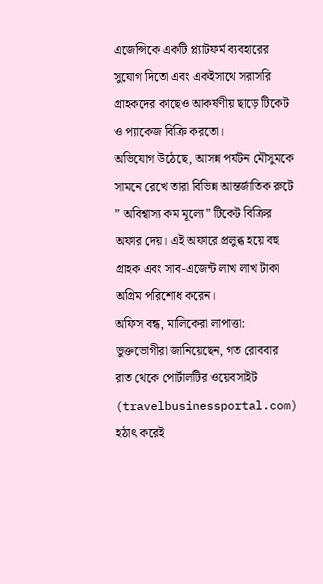এজেন্সিকে একটি প্ল্যাটফর্ম ব্যবহারের সুযোগ দিতো এবং একইসাথে সরাসরি গ্রাহকদের কাছেও আকর্ষণীয় ছাড়ে টিকেট ও প্যাকেজ বিক্রি করতো।
অভিযোগ উঠেছে, আসন্ন পর্যটন মৌসুমকে সামনে রেখে তারা বিভিন্ন আন্তর্জাতিক রুটে ” অবিশ্বাস্য কম মূল্যে” টিকেট বিক্রির অফার দেয়। এই অফারে প্রলুব্ধ হয়ে বহু গ্রাহক এবং সাব-এজেন্ট লাখ লাখ টাকা অগ্রিম পরিশোধ করেন।
অফিস বন্ধ, মালিকেরা লাপাত্তা:
ভুক্তভোগীরা জানিয়েছেন, গত রোববার রাত থেকে পোর্টালটির ওয়েবসাইট (travelbusinessportal.com) হঠাৎ করেই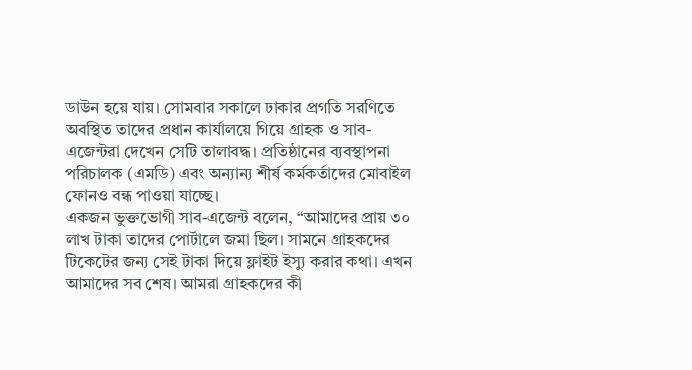ডাউন হয়ে যায়। সোমবার সকালে ঢাকার প্রগতি সরণিতে অবস্থিত তাদের প্রধান কার্যালয়ে গিয়ে গ্রাহক ও সাব-এজেন্টরা দেখেন সেটি তালাবদ্ধ। প্রতিষ্ঠানের ব্যবস্থাপনা পরিচালক (এমডি) এবং অন্যান্য শীর্ষ কর্মকর্তাদের মোবাইল ফোনও বন্ধ পাওয়া যাচ্ছে।
একজন ভুক্তভোগী সাব-এজেন্ট বলেন, “আমাদের প্রায় ৩০ লাখ টাকা তাদের পোর্টালে জমা ছিল। সামনে গ্রাহকদের টিকেটের জন্য সেই টাকা দিয়ে ফ্লাইট ইস্যু করার কথা। এখন আমাদের সব শেষ। আমরা গ্রাহকদের কী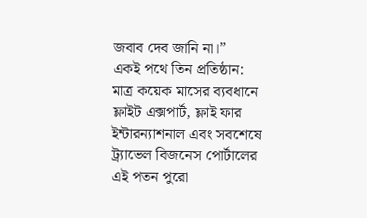জবাব দেব জানি না।”
একই পথে তিন প্রতিষ্ঠান:
মাত্র কয়েক মাসের ব্যবধানে ফ্লাইট এক্সপার্ট, ফ্লাই ফার ইন্টারন্যাশনাল এবং সবশেষে ট্র্যাভেল বিজনেস পোর্টালের এই পতন পুরো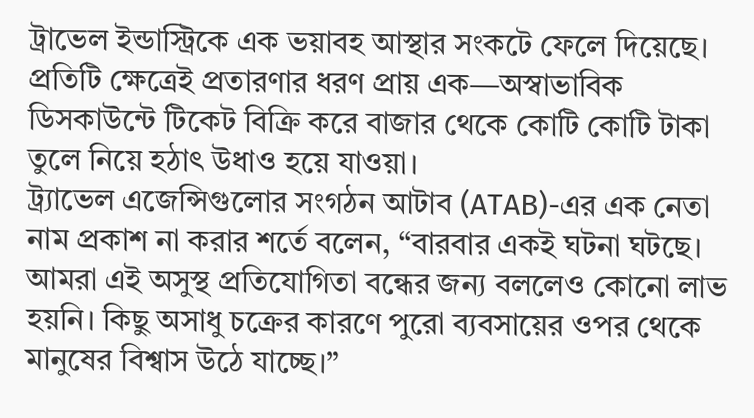ট্রাভেল ইন্ডাস্ট্রিকে এক ভয়াবহ আস্থার সংকটে ফেলে দিয়েছে। প্রতিটি ক্ষেত্রেই প্রতারণার ধরণ প্রায় এক—অস্বাভাবিক ডিসকাউন্টে টিকেট বিক্রি করে বাজার থেকে কোটি কোটি টাকা তুলে নিয়ে হঠাৎ উধাও হয়ে যাওয়া।
ট্র্যাভেল এজেন্সিগুলোর সংগঠন আটাব (ATAB)-এর এক নেতা নাম প্রকাশ না করার শর্তে বলেন, “বারবার একই ঘটনা ঘটছে। আমরা এই অসুস্থ প্রতিযোগিতা বন্ধের জন্য বললেও কোনো লাভ হয়নি। কিছু অসাধু চক্রের কারণে পুরো ব্যবসায়ের ওপর থেকে মানুষের বিশ্বাস উঠে যাচ্ছে।”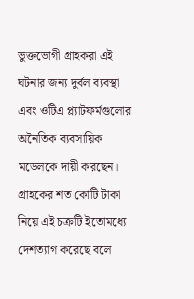ভুক্তভোগী গ্রাহকরা এই ঘটনার জন্য দুর্বল ব্যবস্থা এবং ওটিএ প্ল্যাটফর্মগুলোর অনৈতিক ব্যবসায়িক মডেলকে দায়ী করছেন। গ্রাহকের শত কোটি টাকা নিয়ে এই চক্রটি ইতোমধ্যে দেশত্যাগ করেছে বলে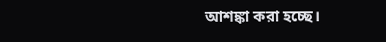আশঙ্কা করা হচ্ছে।